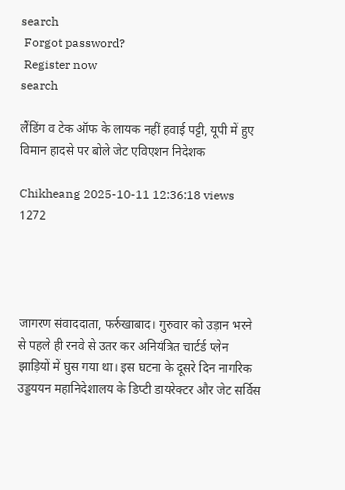search
 Forgot password?
 Register now
search

लैंडिंग व टेक ऑफ के लायक नहीं हवाई पट्टी, यूपी में हुए विमान हादसे पर बोले जेट एविएशन निदेशक

Chikheang 2025-10-11 12:36:18 views 1272




जागरण संवाददाता, फर्रुखाबाद। गुरुवार को उड़ान भरने से पहले ही रनवे से उतर कर अनियंत्रित चार्टर्ड प्लेन झाड़ियों में घुस गया था। इस घटना के दूसरे दिन नागरिक उड्डययन महानिदेशालय के डिप्टी डायरेक्टर और जेट सर्विस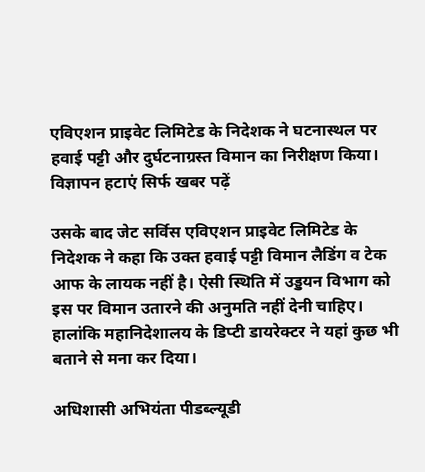एविएशन प्राइवेट लिमिटेड के निदेशक ने घटनास्थल पर हवाई पट्टी और दुर्घटनाग्रस्त विमान का निरीक्षण किया। विज्ञापन हटाएं सिर्फ खबर पढ़ें

उसके बाद जेट सर्विस एविएशन प्राइवेट लिमिटेड के निदेशक ने कहा कि उक्त हवाई पट्टी विमान लैडिंग व टेक आफ के लायक नहीं है। ऐसी स्थिति में उड्डयन विभाग को इस पर विमान उतारने की अनुमति नहीं देनी चाहिए। हालांकि महानिदेशालय के डिप्टी डायरेक्टर ने यहां कुछ भी बताने से मना कर दिया।

अधिशासी अभियंता पीडब्ल्यूडी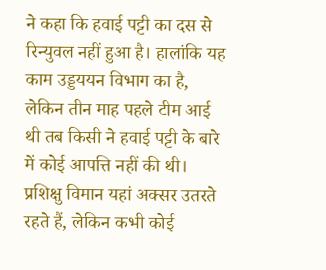ने कहा कि हवाई पट्टी का दस से रिन्युवल नहीं हुआ है। हालांकि यह काम उड्डययन विभाग का है, लेकिन तीन माह पहले टीम आई थी तब किसी ने हवाई पट्टी के बारे में कोई आपत्ति नहीं की थी। प्रशिक्षु विमान यहां अक्सर उतरते रहते हैं, लेकिन कभी कोई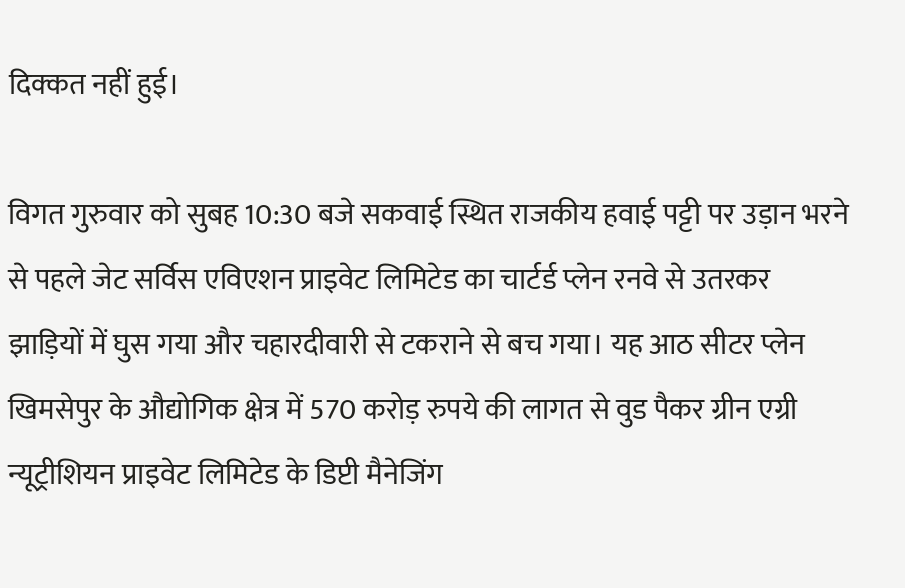दिक्कत नहीं हुई।

विगत गुरुवार को सुबह 10:30 बजे सकवाई स्थित राजकीय हवाई पट्टी पर उड़ान भरने से पहले जेट सर्विस एविएशन प्राइवेट लिमिटेड का चार्टर्ड प्लेन रनवे से उतरकर झाड़ियों में घुस गया और चहारदीवारी से टकराने से बच गया। यह आठ सीटर प्लेन खिमसेपुर के औद्योगिक क्षेत्र में 570 करोड़ रुपये की लागत से वुड पैकर ग्रीन एग्री न्यूट्रीशियन प्राइवेट लिमिटेड के डिप्टी मैनेजिंग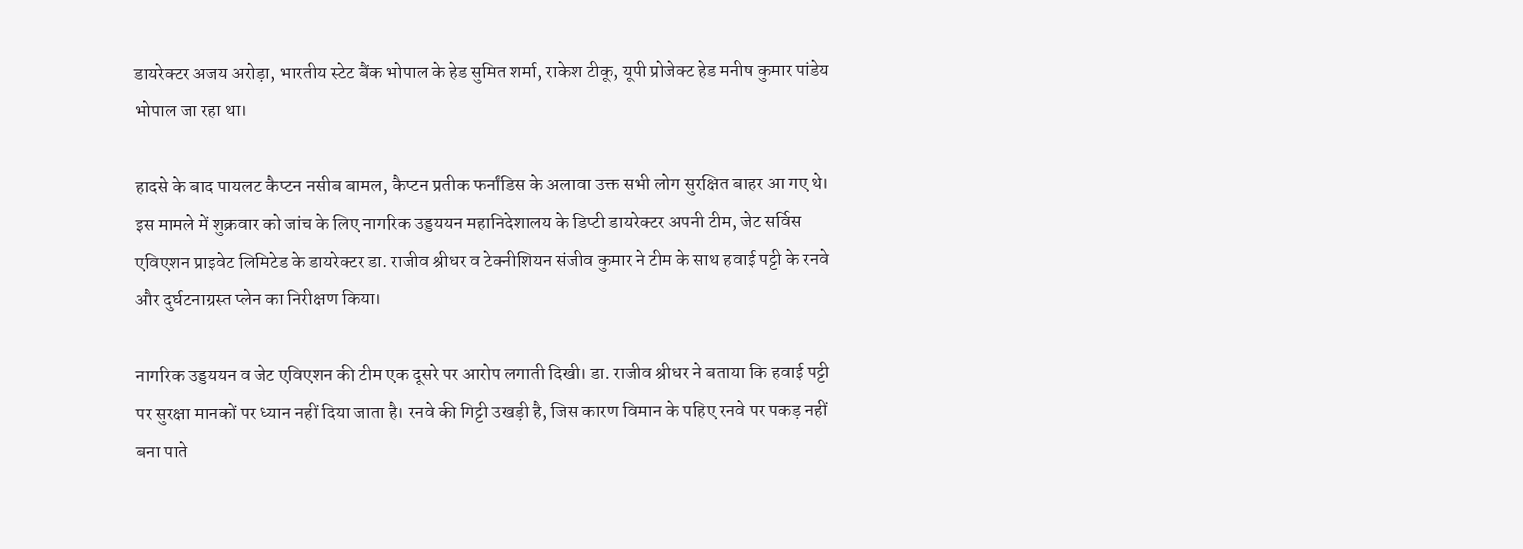डायरेक्टर अजय अरोड़ा, भारतीय स्टेट बैंक भोपाल के हेड सुमित शर्मा, राकेश टीकू, यूपी प्रोजेक्ट हेड मनीष कुमार पांडेय भोपाल जा रहा था।

हादसे के बाद पायलट कैप्टन नसीब बामल, कैप्टन प्रतीक फर्नांडिस के अलावा उक्त सभी लोग सुरक्षित बाहर आ गए थे। इस मामले में शुक्रवार को जांच के लिए नागरिक उड्डययन महानिदेशालय के डिप्टी डायरेक्टर अपनी टीम, जेट सर्विस एविएशन प्राइवेट लिमिटेड के डायरेक्टर डा. राजीव श्रीधर व टेक्नीशियन संजीव कुमार ने टीम के साथ हवाई पट्टी के रनवे और दुर्घटनाग्रस्त प्लेन का निरीक्षण किया।

नागरिक उड्डययन व जेट एविएशन की टीम एक दूसरे पर आरोप लगाती दिखी। डा. राजीव श्रीधर ने बताया कि हवाई पट्टी पर सुरक्षा मानकों पर ध्यान नहीं दिया जाता है। रनवे की गिट्टी उखड़ी है, जिस कारण विमान के पहिए रनवे पर पकड़ नहीं बना पाते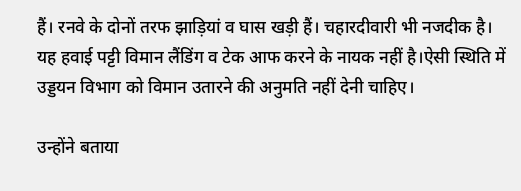हैं। रनवे के दोनों तरफ झाड़ियां व घास खड़ी हैं। चहारदीवारी भी नजदीक है। यह हवाई पट्टी विमान लैंडिंग व टेक आफ करने के नायक नहीं है।ऐसी स्थिति में उड्डयन विभाग को विमान उतारने की अनुमति नहीं देनी चाहिए।

उन्होंने बताया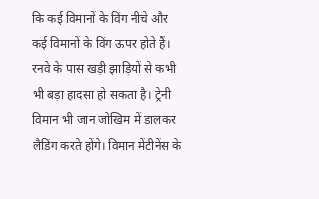कि कई विमानों के विंग नीचे और कई विमानों के विंग ऊपर होते हैं। रनवे के पास खड़ी झाड़ियों से कभी भी बड़ा हादसा हो सकता है। ट्रेनी विमान भी जान जोखिम में डालकर लैडिंग करते होंगे। विमान मेंटीनेंस के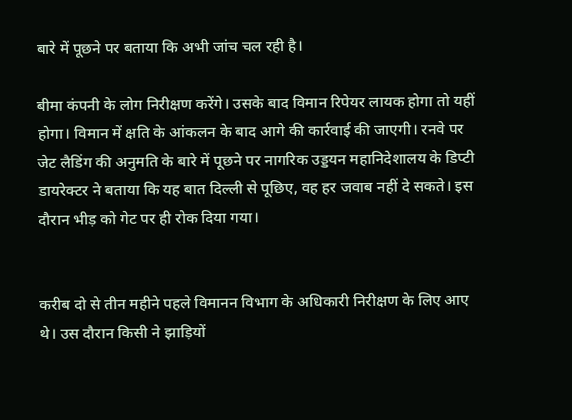बारे में पूछने पर बताया कि अभी जांच चल रही है।

बीमा कंपनी के लोग निरीक्षण करेंगे। उसके बाद विमान रिपेयर लायक होगा तो यहीं होगा। विमान में क्षति के आंकलन के बाद आगे की कार्रवाई की जाएगी। रनवे पर जेट लैडिंग की अनुमति के बारे में पूछने पर नागरिक उड्डयन महानिदेशालय के डिप्टी डायरेक्टर ने बताया कि यह बात दिल्ली से पूछिए, वह हर जवाब नहीं दे सकते। इस दौरान भीड़ को गेट पर ही रोक दिया गया।


करीब दो से तीन महीने पहले विमानन विभाग के अधिकारी निरीक्षण के लिए आए थे। उस दौरान किसी ने झाड़ियों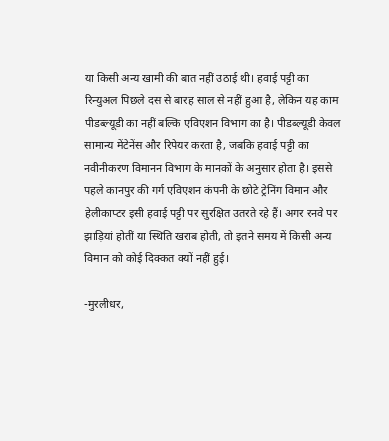या किसी अन्य खामी की बात नहीं उठाई थी। हवाई पट्टी का रिन्युअल पिछले दस से बारह साल से नहीं हुआ है, लेकिन यह काम पीडब्ल्यूडी का नहीं बल्कि एविएशन विभाग का है। पीडब्ल्यूडी केवल सामान्य मेंटेनेंस और रिपेयर करता है, जबकि हवाई पट्टी का नवीनीकरण विमानन विभाग के मानकों के अनुसार होता है। इससे पहले कानपुर की गर्ग एविएशन कंपनी के छोटे ट्रेनिंग विमान और हेलीकाप्टर इसी हवाई पट्टी पर सुरक्षित उतरते रहे हैं। अगर रनवे पर झाड़ियां होतीं या स्थिति खराब होती, तो इतने समय में किसी अन्य विमान को कोई दिक्कत क्यों नहीं हुई।

-मुरलीधर,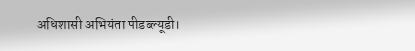अधिशासी अभियंता पीडब्ल्यूडी।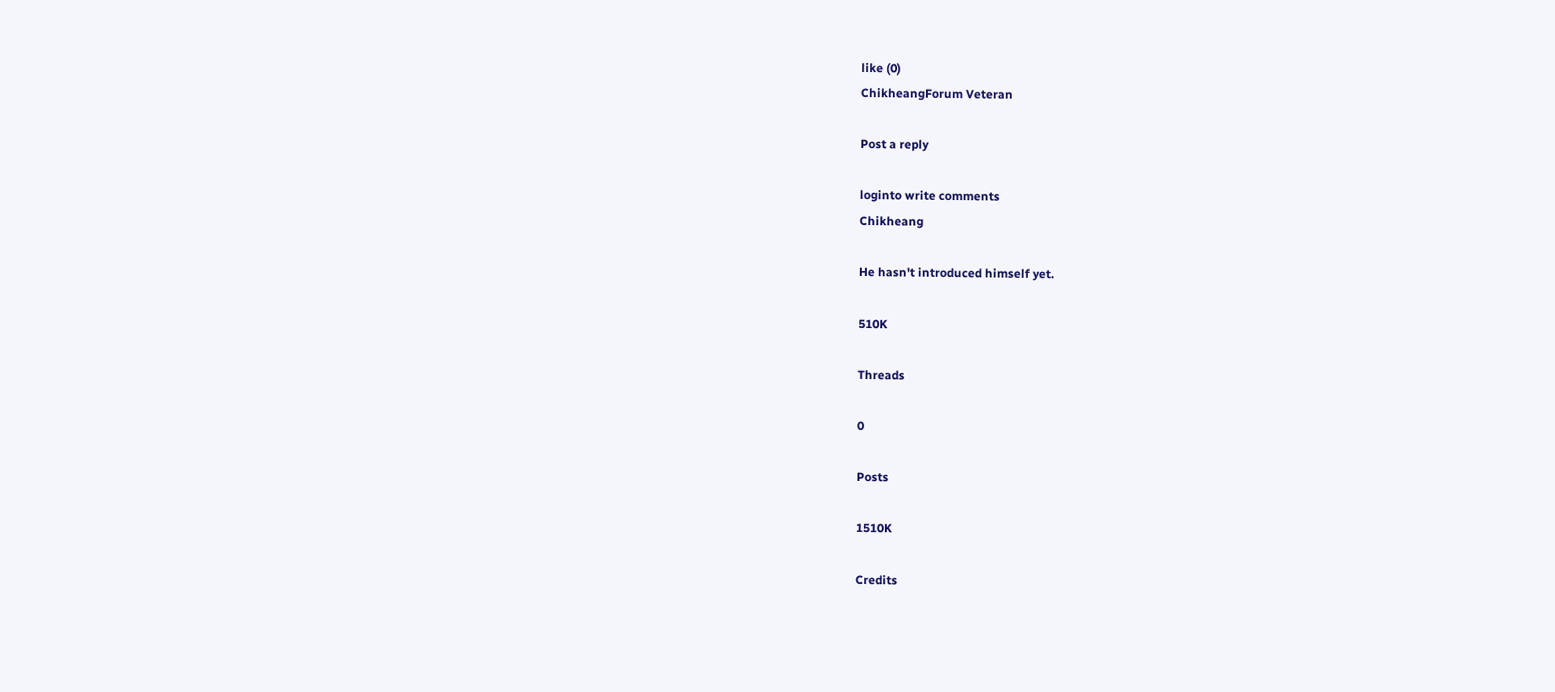like (0)
ChikheangForum Veteran

Post a reply

loginto write comments
Chikheang

He hasn't introduced himself yet.

510K

Threads

0

Posts

1510K

Credits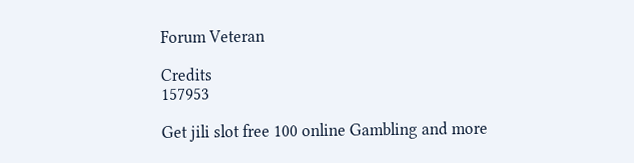Forum Veteran

Credits
157953

Get jili slot free 100 online Gambling and more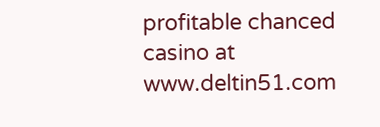profitable chanced casino at www.deltin51.com